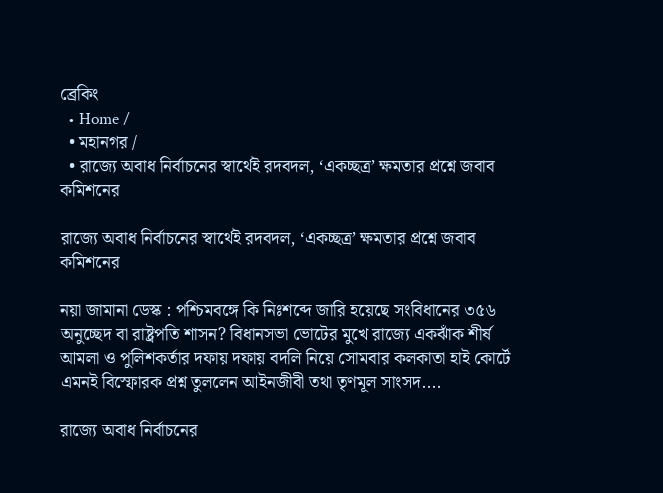ব্রেকিং
  • Home /
  • মহানগর /
  • রাজ্যে অবাধ নির্বাচনের স্বার্থেই রদবদল, ‘একচ্ছত্র’ ক্ষমতার প্রশ্নে জবাব কমিশনের

রাজ্যে অবাধ নির্বাচনের স্বার্থেই রদবদল, ‘একচ্ছত্র’ ক্ষমতার প্রশ্নে জবাব কমিশনের

নয়া জামানা ডেস্ক : পশ্চিমবঙ্গে কি নিঃশব্দে জারি হয়েছে সংবিধানের ৩৫৬ অনুচ্ছেদ বা রাষ্ট্রপতি শাসন? বিধানসভা ভোটের মুখে রাজ্যে একঝাঁক শীর্ষ আমলা ও পুলিশকর্তার দফায় দফায় বদলি নিয়ে সোমবার কলকাতা হাই কোর্টে এমনই বিস্ফোরক প্রশ্ন তুললেন আইনজীবী তথা তৃণমূল সাংসদ....

রাজ্যে অবাধ নির্বাচনের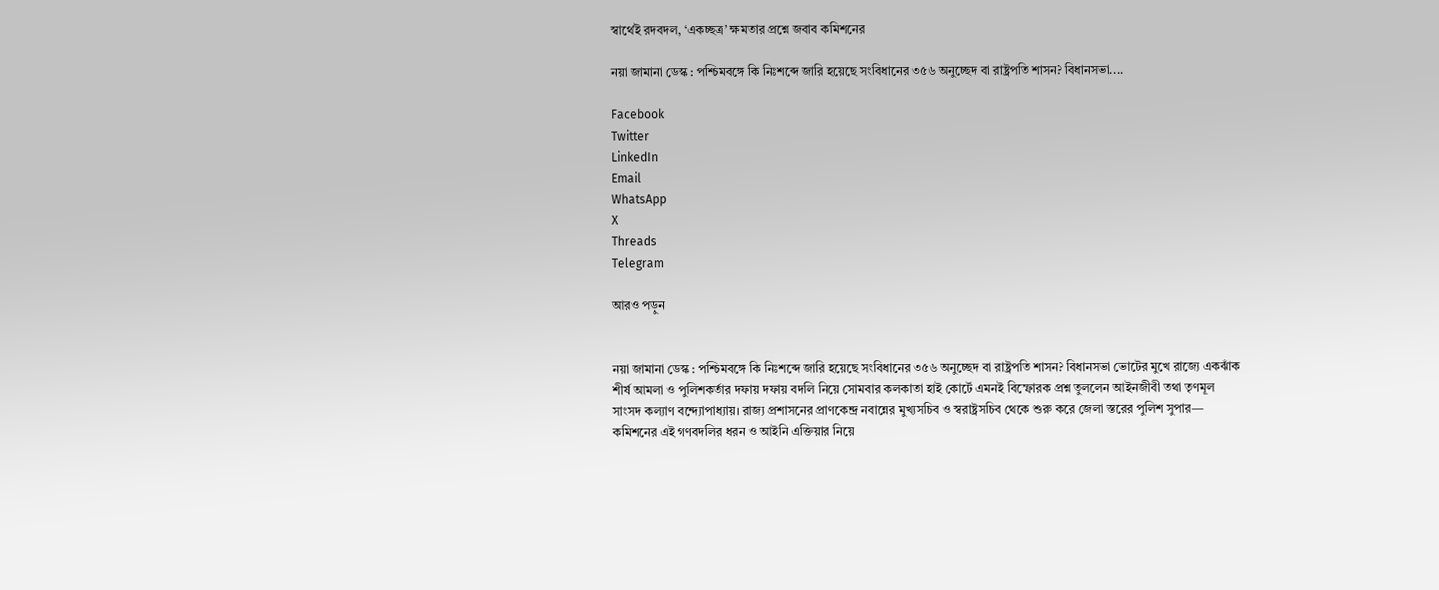স্বার্থেই রদবদল, ‘একচ্ছত্র’ ক্ষমতার প্রশ্নে জবাব কমিশনের

নয়া জামানা ডেস্ক : পশ্চিমবঙ্গে কি নিঃশব্দে জারি হয়েছে সংবিধানের ৩৫৬ অনুচ্ছেদ বা রাষ্ট্রপতি শাসন? বিধানসভা....

Facebook
Twitter
LinkedIn
Email
WhatsApp
X
Threads
Telegram

আরও পড়ুন


নয়া জামানা ডেস্ক : পশ্চিমবঙ্গে কি নিঃশব্দে জারি হয়েছে সংবিধানের ৩৫৬ অনুচ্ছেদ বা রাষ্ট্রপতি শাসন? বিধানসভা ভোটের মুখে রাজ্যে একঝাঁক শীর্ষ আমলা ও পুলিশকর্তার দফায় দফায় বদলি নিয়ে সোমবার কলকাতা হাই কোর্টে এমনই বিস্ফোরক প্রশ্ন তুললেন আইনজীবী তথা তৃণমূল সাংসদ কল্যাণ বন্দ্যোপাধ্যায়। রাজ্য প্রশাসনের প্রাণকেন্দ্র নবান্নের মুখ্যসচিব ও স্বরাষ্ট্রসচিব থেকে শুরু করে জেলা স্তরের পুলিশ সুপার— কমিশনের এই গণবদলির ধরন ও আইনি এক্তিয়ার নিয়ে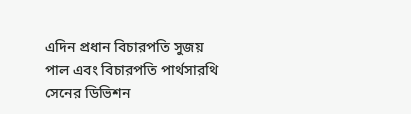এদিন প্রধান বিচারপতি সুজয় পাল এবং বিচারপতি পার্থসারথি সেনের ডিভিশন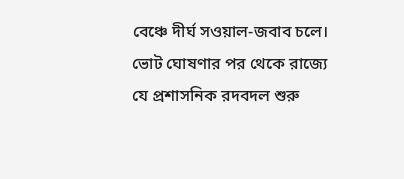বেঞ্চে দীর্ঘ সওয়াল-জবাব চলে। ভোট ঘোষণার পর থেকে রাজ্যে যে প্রশাসনিক রদবদল শুরু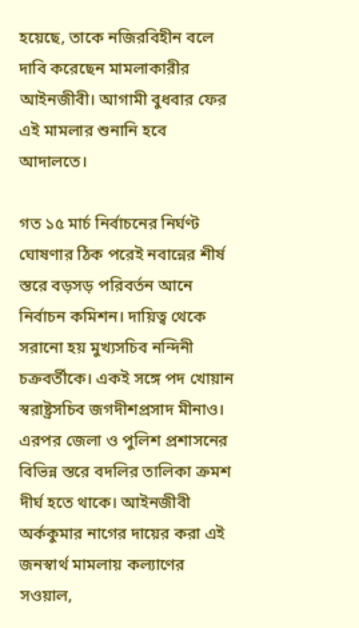হয়েছে, তাকে নজিরবিহীন বলে দাবি করেছেন মামলাকারীর আইনজীবী। আগামী বুধবার ফের এই মামলার শুনানি হবে আদালতে।

গত ১৫ মার্চ নির্বাচনের নির্ঘণ্ট ঘোষণার ঠিক পরেই নবান্নের শীর্ষ স্তরে বড়সড় পরিবর্তন আনে নির্বাচন কমিশন। দায়িত্ব থেকে সরানো হয় মুখ্যসচিব নন্দিনী চক্রবর্তীকে। একই সঙ্গে পদ খোয়ান স্বরাষ্ট্রসচিব জগদীশপ্রসাদ মীনাও। এরপর জেলা ও পুলিশ প্রশাসনের বিভিন্ন স্তরে বদলির তালিকা ক্রমশ দীর্ঘ হতে থাকে। আইনজীবী অর্ককুমার নাগের দায়ের করা এই জনস্বার্থ মামলায় কল্যাণের সওয়াল,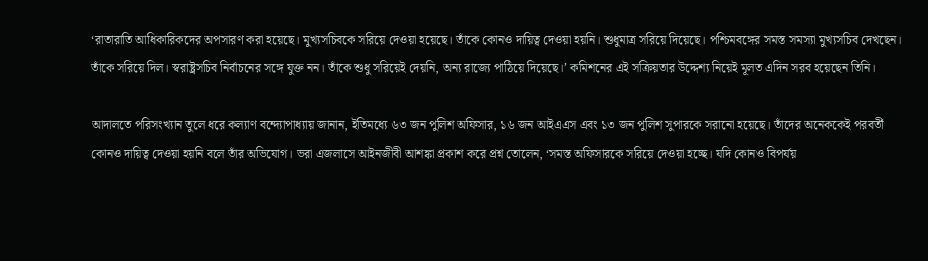‘রাতারাতি আধিকারিকদের অপসারণ করা হয়েছে। মুখ্যসচিবকে সরিয়ে দেওয়া হয়েছে। তাঁকে কোনও দায়িত্ব দেওয়া হয়নি। শুধুমাত্র সরিয়ে দিয়েছে। পশ্চিমবঙ্গের সমস্ত সমস্যা মুখ্যসচিব দেখছেন। তাঁকে সরিয়ে দিল। স্বরাষ্ট্রসচিব নির্বাচনের সঙ্গে যুক্ত নন। তাঁকে শুধু সরিয়েই দেয়নি, অন্য রাজ্যে পাঠিয়ে দিয়েছে।’ কমিশনের এই সক্রিয়তার উদ্দেশ্য নিয়েই মূলত এদিন সরব হয়েছেন তিনি।

আদালতে পরিসংখ্যান তুলে ধরে কল্যাণ বন্দ্যোপাধ্যায় জানান, ইতিমধ্যে ৬৩ জন পুলিশ অফিসার, ১৬ জন আইএএস এবং ১৩ জন পুলিশ সুপারকে সরানো হয়েছে। তাঁদের অনেককেই পরবর্তী কোনও দায়িত্ব দেওয়া হয়নি বলে তাঁর অভিযোগ। ভরা এজলাসে আইনজীবী আশঙ্কা প্রকাশ করে প্রশ্ন তোলেন, ‘সমস্ত অফিসারকে সরিয়ে দেওয়া হচ্ছে। যদি কোনও বিপর্যয়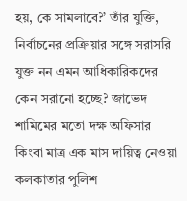হয়, কে সামলাবে?’ তাঁর যুক্তি, নির্বাচনের প্রক্রিয়ার সঙ্গে সরাসরি যুক্ত নন এমন আধিকারিকদের কেন সরানো হচ্ছে? জাভেদ শামিমের মতো দক্ষ অফিসার কিংবা মাত্র এক মাস দায়িত্ব নেওয়া কলকাতার পুলিশ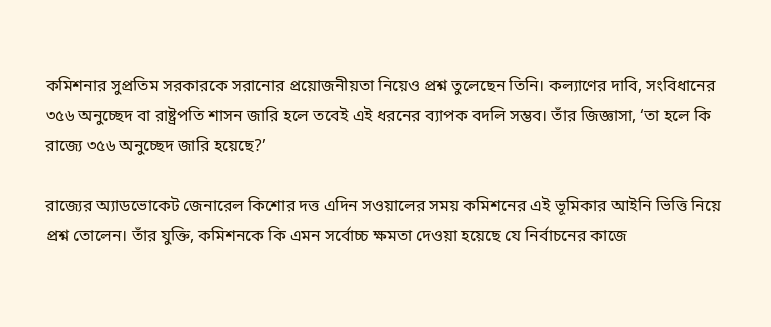কমিশনার সুপ্রতিম সরকারকে সরানোর প্রয়োজনীয়তা নিয়েও প্রশ্ন তুলেছেন তিনি। কল্যাণের দাবি, সংবিধানের ৩৫৬ অনুচ্ছেদ বা রাষ্ট্রপতি শাসন জারি হলে তবেই এই ধরনের ব্যাপক বদলি সম্ভব। তাঁর জিজ্ঞাসা, ‘তা হলে কি রাজ্যে ৩৫৬ অনুচ্ছেদ জারি হয়েছে?’

রাজ্যের অ্যাডভোকেট জেনারেল কিশোর দত্ত এদিন সওয়ালের সময় কমিশনের এই ভূমিকার আইনি ভিত্তি নিয়ে প্রশ্ন তোলেন। তাঁর যুক্তি, কমিশনকে কি এমন সর্বোচ্চ ক্ষমতা দেওয়া হয়েছে যে নির্বাচনের কাজে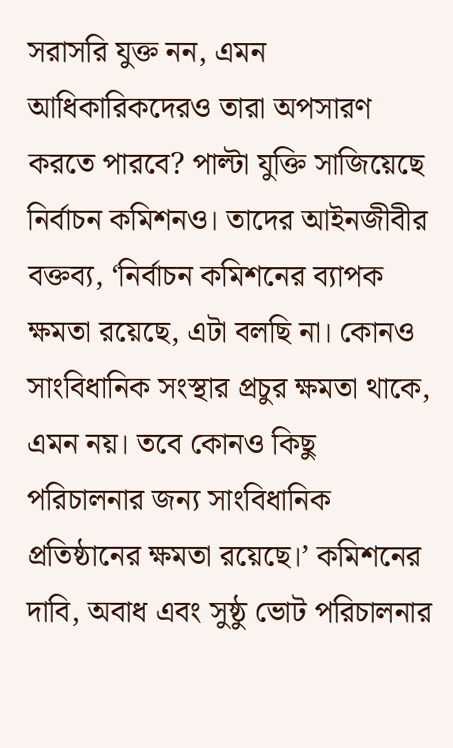সরাসরি যুক্ত নন, এমন আধিকারিকদেরও তারা অপসারণ করতে পারবে? পাল্টা যুক্তি সাজিয়েছে নির্বাচন কমিশনও। তাদের আইনজীবীর বক্তব্য, ‘নির্বাচন কমিশনের ব্যাপক ক্ষমতা রয়েছে, এটা বলছি না। কোনও সাংবিধানিক সংস্থার প্রচুর ক্ষমতা থাকে, এমন নয়। তবে কোনও কিছু পরিচালনার জন্য সাংবিধানিক প্রতিষ্ঠানের ক্ষমতা রয়েছে।’ কমিশনের দাবি, অবাধ এবং সুষ্ঠু ভোট পরিচালনার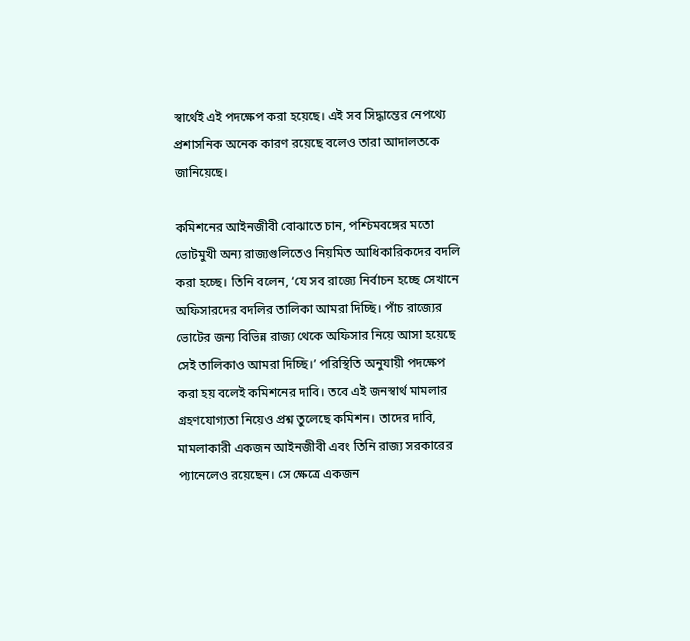স্বার্থেই এই পদক্ষেপ করা হয়েছে। এই সব সিদ্ধান্তের নেপথ্যে প্রশাসনিক অনেক কারণ রয়েছে বলেও তারা আদালতকে জানিয়েছে।

কমিশনের আইনজীবী বোঝাতে চান, পশ্চিমবঙ্গের মতো ভোটমুখী অন্য রাজ্যগুলিতেও নিয়মিত আধিকারিকদের বদলি করা হচ্ছে। তিনি বলেন, ‘যে সব রাজ্যে নির্বাচন হচ্ছে সেখানে অফিসারদের বদলির তালিকা আমরা দিচ্ছি। পাঁচ রাজ্যের ভোটের জন্য বিভিন্ন রাজ্য থেকে অফিসার নিয়ে আসা হয়েছে সেই তালিকাও আমরা দিচ্ছি।’ পরিস্থিতি অনুযায়ী পদক্ষেপ করা হয় বলেই কমিশনের দাবি। তবে এই জনস্বার্থ মামলার গ্রহণযোগ্যতা নিয়েও প্রশ্ন তুলেছে কমিশন। তাদের দাবি, মামলাকারী একজন আইনজীবী এবং তিনি রাজ্য সরকারের প্যানেলেও রয়েছেন। সে ক্ষেত্রে একজন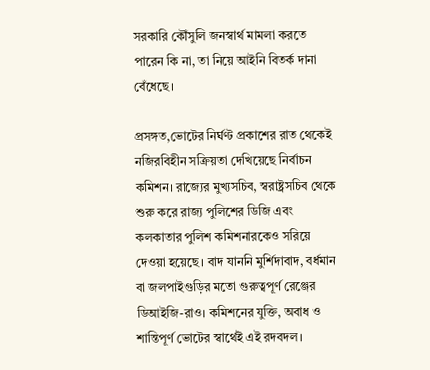সরকারি কৌঁসুলি জনস্বার্থ মামলা করতে পারেন কি না, তা নিয়ে আইনি বিতর্ক দানা বেঁধেছে।

প্রসঙ্গত,ভোটের নির্ঘণ্ট প্রকাশের রাত থেকেই নজিরবিহীন সক্রিয়তা দেখিয়েছে নির্বাচন কমিশন। রাজ্যের মুখ্যসচিব, স্বরাষ্ট্রসচিব থেকে শুরু করে রাজ্য পুলিশের ডিজি এবং কলকাতার পুলিশ কমিশনারকেও সরিয়ে দেওয়া হয়েছে। বাদ যাননি মুর্শিদাবাদ, বর্ধমান বা জলপাইগুড়ির মতো গুরুত্বপূর্ণ রেঞ্জের ডিআইজি-রাও। কমিশনের যুক্তি, অবাধ ও শান্তিপূর্ণ ভোটের স্বার্থেই এই রদবদল।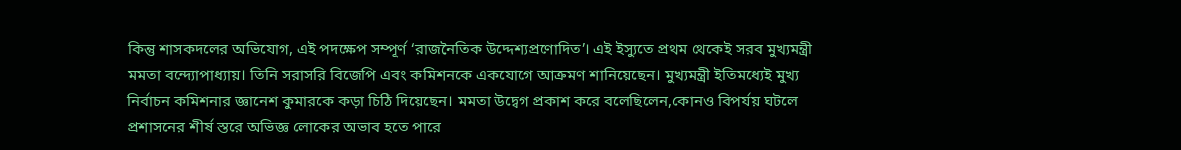কিন্তু শাসকদলের অভিযোগ, এই পদক্ষেপ সম্পূর্ণ ‘রাজনৈতিক উদ্দেশ্যপ্রণোদিত’। এই ইস্যুতে প্রথম থেকেই সরব মুখ্যমন্ত্রী মমতা বন্দ্যোপাধ্যায়। তিনি সরাসরি বিজেপি এবং কমিশনকে একযোগে আক্রমণ শানিয়েছেন। মুখ্যমন্ত্রী ইতিমধ্যেই মুখ্য নির্বাচন কমিশনার জ্ঞানেশ কুমারকে কড়া চিঠি দিয়েছেন। মমতা উদ্বেগ প্রকাশ করে বলেছিলেন,কোনও বিপর্যয় ঘটলে প্রশাসনের শীর্ষ স্তরে অভিজ্ঞ লোকের অভাব হতে পারে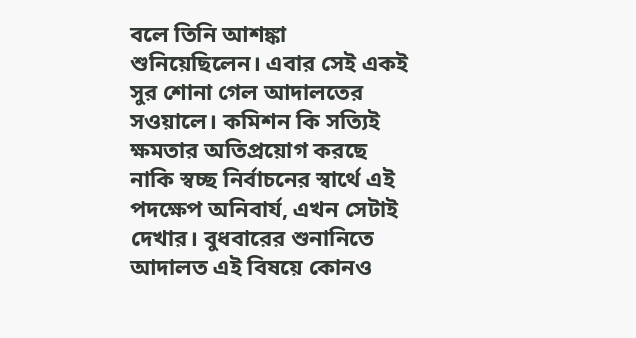বলে তিনি আশঙ্কা শুনিয়েছিলেন। এবার সেই একই সুর শোনা গেল আদালতের সওয়ালে। কমিশন কি সত্যিই ক্ষমতার অতিপ্রয়োগ করছে নাকি স্বচ্ছ নির্বাচনের স্বার্থে এই পদক্ষেপ অনিবার্য, এখন সেটাই দেখার। বুধবারের শুনানিতে আদালত এই বিষয়ে কোনও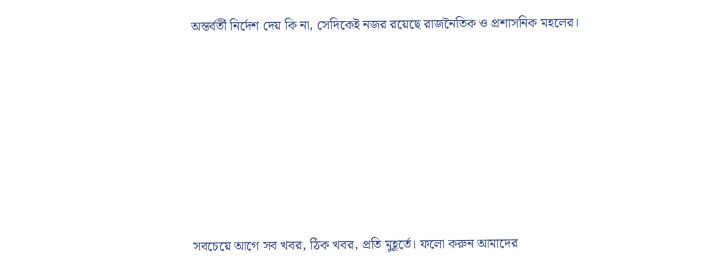অন্তর্বর্তী নির্দেশ দেয় কি না, সেদিকেই নজর রয়েছে রাজনৈতিক ও প্রশাসনিক মহলের।








সবচেয়ে আগে সব খবর, ঠিক খবর, প্রতি মুহূর্তে। ফলো করুন আমাদের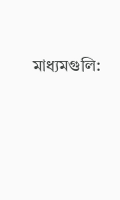মাধ্যমগুলি: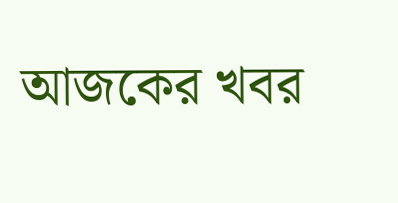আজকের খবর